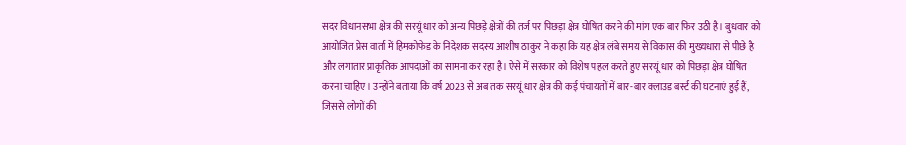सदर विधानसभा क्षेत्र की सरयूं धार को अन्य पिछड़े क्षेत्रों की तर्ज पर पिछड़ा क्षेत्र घोषित करने की मांग एक बार फिर उठी है। बुधवार को आयोजित प्रेस वार्ता में हिमकोफेड के निदेशक सदस्य आशीष ठाकुर ने कहा कि यह क्षेत्र लंबे समय से विकास की मुख्यधारा से पीछे है और लगातार प्राकृतिक आपदाओं का सामना कर रहा है। ऐसे में सरकार को विशेष पहल करते हुए सरयूं धार को पिछड़ा क्षेत्र घोषित करना चाहिए। उन्होंने बताया कि वर्ष 2023 से अब तक सरयूं धार क्षेत्र की कई पंचायतों में बार-बार क्लाउड बर्स्ट की घटनाएं हुई हैं, जिससे लोगों की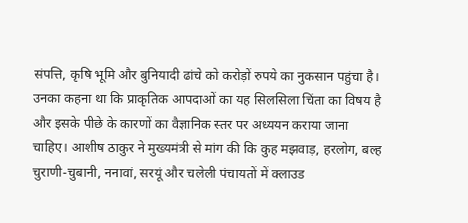संपत्ति, कृषि भूमि और बुनियादी ढांचे को करोड़ों रुपये का नुकसान पहुंचा है। उनका कहना था कि प्राकृतिक आपदाओं का यह सिलसिला चिंता का विषय है और इसके पीछे के कारणों का वैज्ञानिक स्तर पर अध्ययन कराया जाना चाहिए। आशीष ठाकुर ने मुख्यमंत्री से मांग की कि कुह मझवाड़, हरलोग, बल्ह चुराणी-चुबानी, ननावां, सरयूं और चलेली पंचायतों में क्लाउड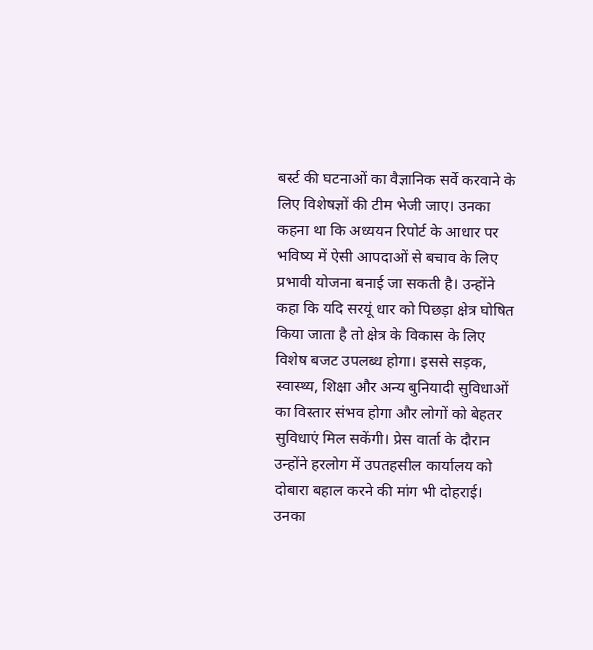बर्स्ट की घटनाओं का वैज्ञानिक सर्वे करवाने के लिए विशेषज्ञों की टीम भेजी जाए। उनका कहना था कि अध्ययन रिपोर्ट के आधार पर भविष्य में ऐसी आपदाओं से बचाव के लिए प्रभावी योजना बनाई जा सकती है। उन्होंने कहा कि यदि सरयूं धार को पिछड़ा क्षेत्र घोषित किया जाता है तो क्षेत्र के विकास के लिए विशेष बजट उपलब्ध होगा। इससे सड़क, स्वास्थ्य, शिक्षा और अन्य बुनियादी सुविधाओं का विस्तार संभव होगा और लोगों को बेहतर सुविधाएं मिल सकेंगी। प्रेस वार्ता के दौरान उन्होंने हरलोग में उपतहसील कार्यालय को दोबारा बहाल करने की मांग भी दोहराई। उनका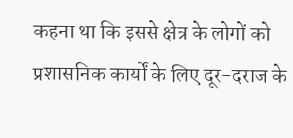कहना था कि इससे क्षेत्र के लोगों को प्रशासनिक कार्यों के लिए दूर-दराज के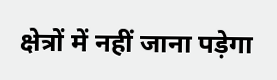क्षेत्रों में नहीं जाना पड़ेगा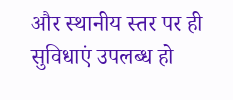और स्थानीय स्तर पर ही सुविधाएं उपलब्ध हो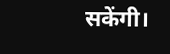सकेंगी।